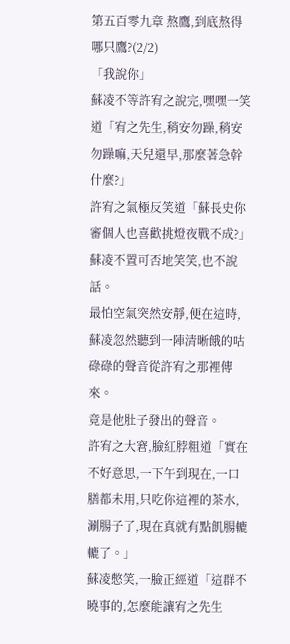第五百零九章 熬鷹,到底熬得哪只鷹?(2/2)
「我說你」
蘇凌不等許宥之說完,嘿嘿一笑道「宥之先生,稍安勿躁,稍安勿躁嘛,天兒還早,那麼著急幹什麼?」
許宥之氣極反笑道「蘇長史你審個人也喜歡挑燈夜戰不成?」
蘇凌不置可否地笑笑,也不說話。
最怕空氣突然安靜,便在這時,蘇凌忽然聽到一陣清晰餓的咕碌碌的聲音從許宥之那裡傳來。
竟是他肚子發出的聲音。
許宥之大窘,臉紅脖粗道「實在不好意思,一下午到現在,一口膳都未用,只吃你這裡的茶水,涮腸子了,現在真就有點飢腸轆轆了。」
蘇凌憋笑,一臉正經道「這群不曉事的,怎麼能讓宥之先生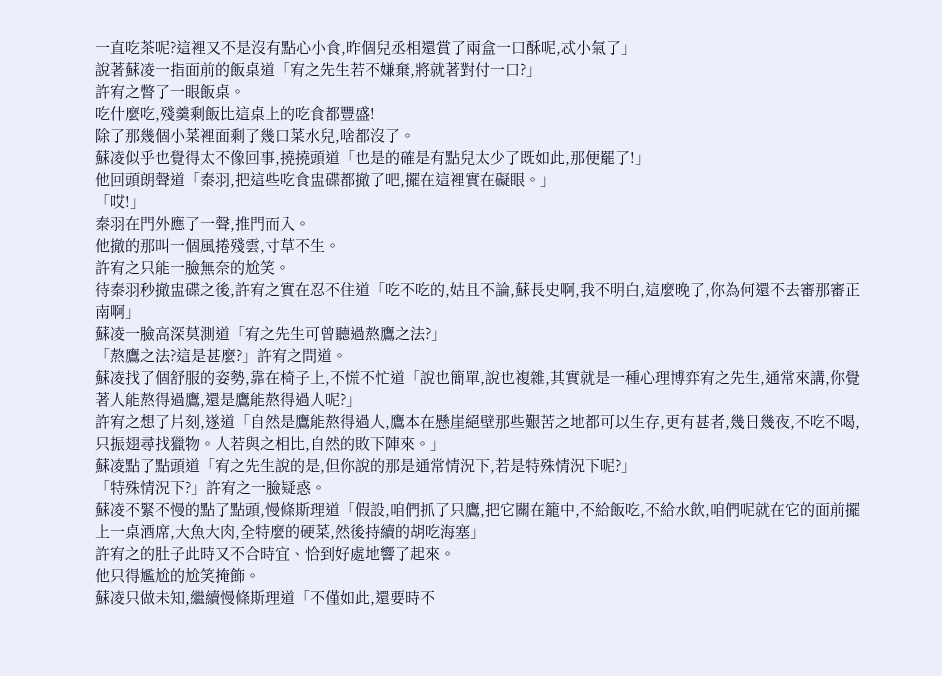一直吃茶呢?這裡又不是沒有點心小食,昨個兒丞相還賞了兩盒一口酥呢,忒小氣了」
說著蘇凌一指面前的飯桌道「宥之先生若不嫌棄,將就著對付一口?」
許宥之瞥了一眼飯桌。
吃什麼吃,殘羹剩飯比這桌上的吃食都豐盛!
除了那幾個小菜裡面剩了幾口菜水兒,啥都沒了。
蘇凌似乎也覺得太不像回事,撓撓頭道「也是的確是有點兒太少了既如此,那便罷了!」
他回頭朗聲道「秦羽,把這些吃食盅碟都撤了吧,擺在這裡實在礙眼。」
「哎!」
秦羽在門外應了一聲,推門而入。
他撤的那叫一個風捲殘雲,寸草不生。
許宥之只能一臉無奈的尬笑。
待秦羽秒撤盅碟之後,許宥之實在忍不住道「吃不吃的,姑且不論,蘇長史啊,我不明白,這麼晚了,你為何還不去審那審正南啊」
蘇凌一臉高深莫測道「宥之先生可曾聽過熬鷹之法?」
「熬鷹之法?這是甚麼?」許宥之問道。
蘇凌找了個舒服的姿勢,靠在椅子上,不慌不忙道「說也簡單,說也複雜,其實就是一種心理博弈宥之先生,通常來講,你覺著人能熬得過鷹,還是鷹能熬得過人呢?」
許宥之想了片刻,遂道「自然是鷹能熬得過人,鷹本在懸崖絕壁那些艱苦之地都可以生存,更有甚者,幾日幾夜,不吃不喝,只振翅尋找獵物。人若與之相比,自然的敗下陣來。」
蘇凌點了點頭道「宥之先生說的是,但你說的那是通常情況下,若是特殊情況下呢?」
「特殊情況下?」許宥之一臉疑惑。
蘇凌不緊不慢的點了點頭,慢條斯理道「假設,咱們抓了只鷹,把它關在籠中,不給飯吃,不給水飲,咱們呢就在它的面前擺上一桌酒席,大魚大肉,全特麼的硬菜,然後持續的胡吃海塞」
許宥之的肚子此時又不合時宜、恰到好處地響了起來。
他只得尷尬的尬笑掩飾。
蘇凌只做未知,繼續慢條斯理道「不僅如此,還要時不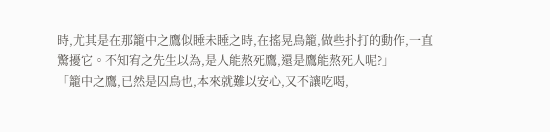時,尤其是在那籠中之鷹似睡未睡之時,在搖晃鳥籠,做些扑打的動作,一直驚擾它。不知宥之先生以為,是人能熬死鷹,還是鷹能熬死人呢?」
「籠中之鷹,已然是囚鳥也,本來就難以安心,又不讓吃喝,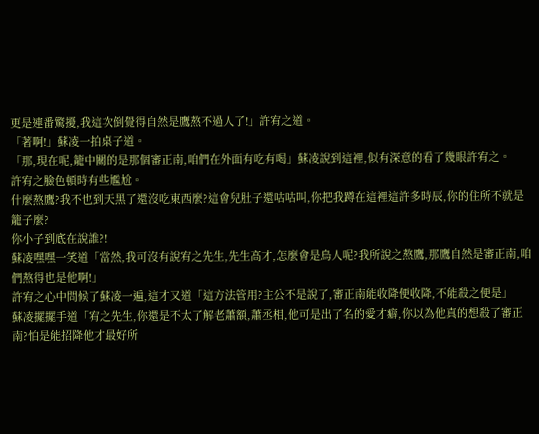更是連番驚擾,我這次倒覺得自然是鷹熬不過人了!」許宥之道。
「著啊!」蘇凌一拍桌子道。
「那,現在呢,籠中關的是那個審正南,咱們在外面有吃有喝」蘇凌說到這裡,似有深意的看了幾眼許宥之。
許宥之臉色頓時有些尷尬。
什麼熬鷹?我不也到天黑了還沒吃東西麼?這會兒肚子還咕咕叫,你把我蹲在這裡這許多時辰,你的住所不就是籠子麼?
你小子到底在說誰?!
蘇凌嘿嘿一笑道「當然,我可沒有說宥之先生,先生高才,怎麼會是鳥人呢?我所說之熬鷹,那鷹自然是審正南,咱們熬得也是他啊!」
許宥之心中問候了蘇凌一遍,這才又道「這方法管用?主公不是說了,審正南能收降便收降,不能殺之便是」
蘇凌擺擺手道「宥之先生,你還是不太了解老蕭額,蕭丞相,他可是出了名的愛才癖,你以為他真的想殺了審正南?怕是能招降他才最好所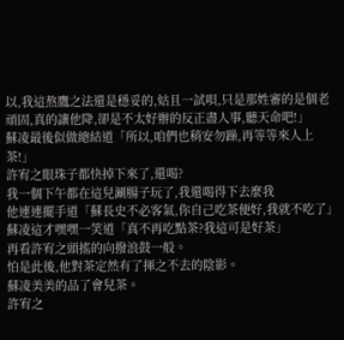以,我這熬鷹之法還是穩妥的,姑且一試唄,只是那姓審的是個老頑固,真的讓他降,卻是不太好辦的反正盡人事,聽天命吧!」
蘇凌最後似做總結道「所以,咱們也稍安勿躁,再等等來人上茶!」
許宥之眼珠子都快掉下來了,還喝?
我一個下午都在這兒涮腸子玩了,我還喝得下去麼我
他連連擺手道「蘇長史不必客氣,你自己吃茶便好,我就不吃了」
蘇凌這才嘿嘿一笑道「真不再吃點茶?我這可是好茶」
再看許宥之頭搖的向撥浪鼓一般。
怕是此後,他對茶定然有了揮之不去的陰影。
蘇凌美美的品了會兒茶。
許宥之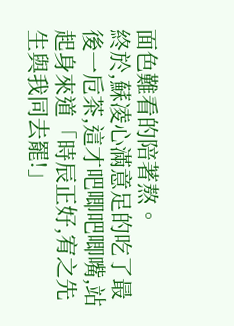面色難看的陪著熬。
終於,蘇凌心滿意足的吃了最後一卮茶,這才吧唧吧唧嘴,站起身來道「時辰正好,宥之先生與我同去罷!」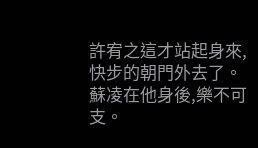許宥之這才站起身來,快步的朝門外去了。
蘇凌在他身後,樂不可支。